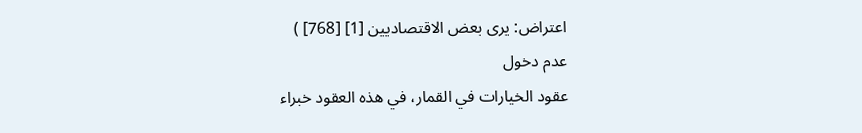اعتراض: يرى بعض الاقتصاديين [1] [768] )
عدم دخول
عقود الخيارات في القمار، في هذه العقود خبراء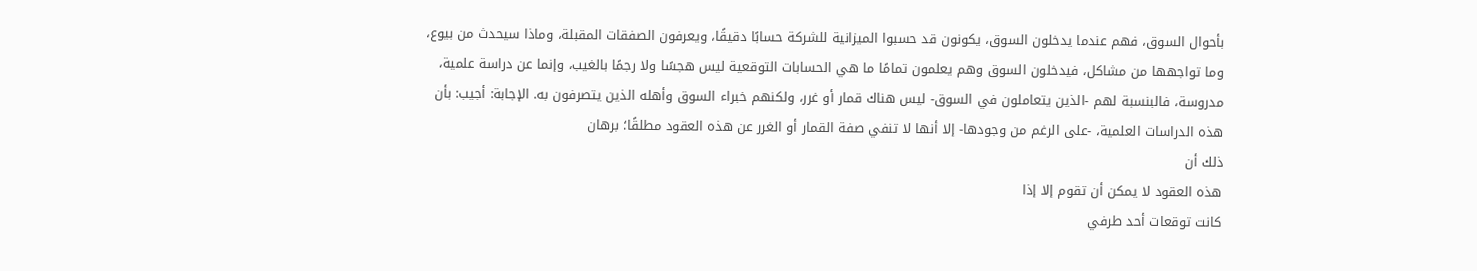بأحوال السوق، فهم عندما يدخلون السوق، يكونون قد حسبوا الميزانية للشركة حسابًا دقيقًا، ويعرفون الصفقات المقبلة، وماذا سيحدث من بيوع، وما تواجهها من مشاكل، فيدخلون السوق وهم يعلمون تمامًا ما هي الحسابات التوقعية ليس هجسًا ولا رجمًا بالغيب، وإنما عن دراسة علمية، مدروسة، فالبنسبة لهم -الذين يتعاملون في السوق- ليس هناك قمار أو غرر، ولكنهم خبراء السوق وأهله الذين يتصرفون به. الإجابة: أجيب: بأن هذه الدراسات العلمية، -على الرغم من وجودها- إلا أنها لا تنفي صفة القمار أو الغرر عن هذه العقود مطلقًا؛ برهان
ذلك أن
هذه العقود لا يمكن أن تقوم إلا إذا
كانت توقعات أحد طرفي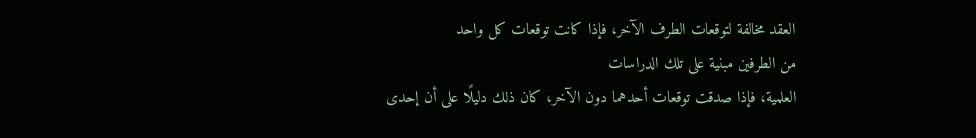العقد مخالفة لتوقعات الطرف الآخر، فإذا كانت توقعات كل واحد
من الطرفين مبنية على تلك الدراسات
العلمية، فإذا صدقت توقعات أحدهما دون الآخر، كان ذلك دليلًا على أن إحدى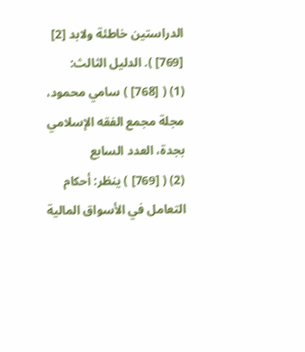الدراستين خاطئة ولابد [2] [769] ). الدليل الثالث:
(1) ( [768] ) سامي محمود، مجلة مجمع الفقه الإسلامي بجدة، العدد السابع
(2) ( [769] ) ينظر: أحكام التعامل في الأسواق المالية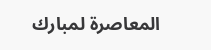المعاصرة لمبارك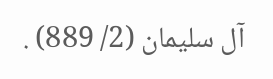آل سليمان (2/ 889) .